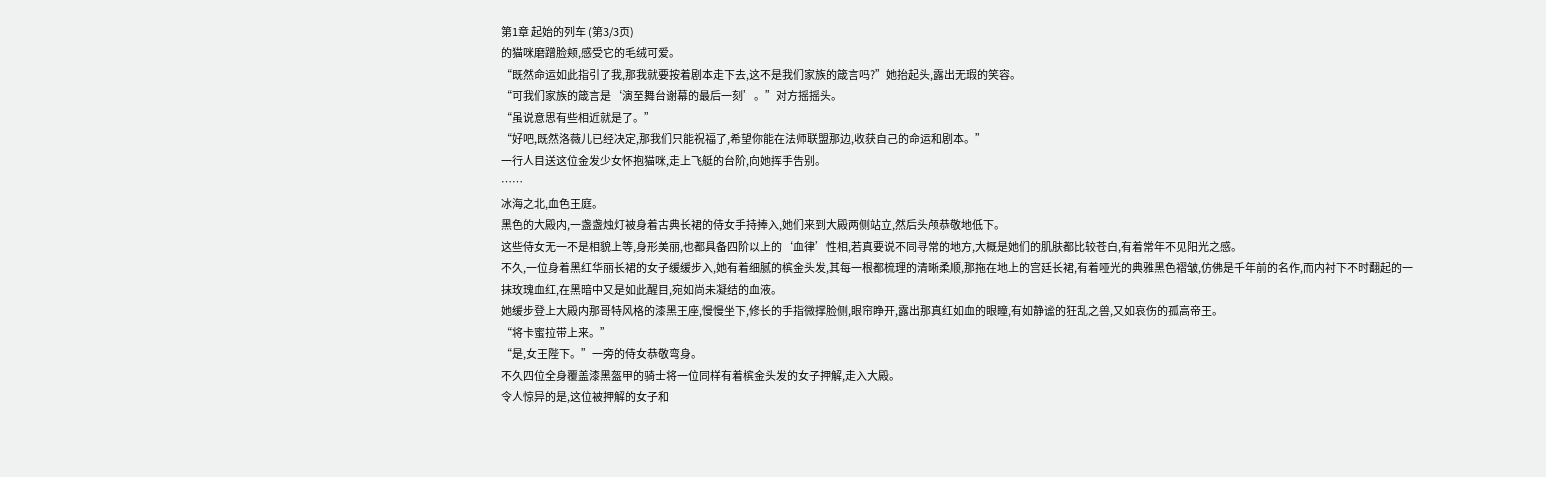第1章 起始的列车 (第3/3页)
的猫咪磨蹭脸颊,感受它的毛绒可爱。
“既然命运如此指引了我,那我就要按着剧本走下去,这不是我们家族的箴言吗?”她抬起头,露出无瑕的笑容。
“可我们家族的箴言是‘演至舞台谢幕的最后一刻’。”对方摇摇头。
“虽说意思有些相近就是了。”
“好吧,既然洛薇儿已经决定,那我们只能祝福了,希望你能在法师联盟那边,收获自己的命运和剧本。”
一行人目送这位金发少女怀抱猫咪,走上飞艇的台阶,向她挥手告别。
……
冰海之北,血色王庭。
黑色的大殿内,一盏盏烛灯被身着古典长裙的侍女手持捧入,她们来到大殿两侧站立,然后头颅恭敬地低下。
这些侍女无一不是相貌上等,身形美丽,也都具备四阶以上的‘血律’性相,若真要说不同寻常的地方,大概是她们的肌肤都比较苍白,有着常年不见阳光之感。
不久,一位身着黑红华丽长裙的女子缓缓步入,她有着细腻的槟金头发,其每一根都梳理的清晰柔顺,那拖在地上的宫廷长裙,有着哑光的典雅黑色褶皱,仿佛是千年前的名作,而内衬下不时翻起的一抹玫瑰血红,在黑暗中又是如此醒目,宛如尚未凝结的血液。
她缓步登上大殿内那哥特风格的漆黑王座,慢慢坐下,修长的手指微撑脸侧,眼帘睁开,露出那真红如血的眼瞳,有如静谧的狂乱之兽,又如哀伤的孤高帝王。
“将卡蜜拉带上来。”
“是,女王陛下。”一旁的侍女恭敬弯身。
不久四位全身覆盖漆黑盔甲的骑士将一位同样有着槟金头发的女子押解,走入大殿。
令人惊异的是,这位被押解的女子和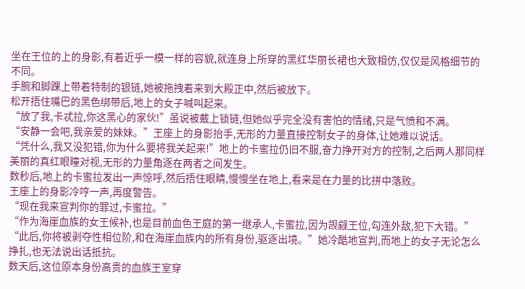坐在王位的上的身影,有着近乎一模一样的容貌,就连身上所穿的黑红华丽长裙也大致相仿,仅仅是风格细节的不同。
手腕和脚踝上带着特制的银链,她被拖拽着来到大殿正中,然后被放下。
松开捂住嘴巴的黑色绑带后,地上的女子喊叫起来。
“放了我,卡忒拉,你这黑心的家伙!”虽说被戴上锁链,但她似乎完全没有害怕的情绪,只是气愤和不满。
“安静一会吧,我亲爱的妹妹。”王座上的身影抬手,无形的力量直接控制女子的身体,让她难以说话。
“凭什么,我又没犯错,你为什么要将我关起来!”地上的卡蜜拉仍旧不服,奋力挣开对方的控制,之后两人那同样美丽的真红眼瞳对视,无形的力量角逐在两者之间发生。
数秒后,地上的卡蜜拉发出一声惊呼,然后捂住眼睛,慢慢坐在地上,看来是在力量的比拼中落败。
王座上的身影冷哼一声,再度警告。
“现在我来宣判你的罪过,卡蜜拉。”
“作为海崖血族的女王候补,也是目前血色王庭的第一继承人,卡蜜拉,因为觊觎王位,勾连外敌,犯下大错。”
“此后,你将被剥夺性相位阶,和在海崖血族内的所有身份,驱逐出境。”她冷酷地宣判,而地上的女子无论怎么挣扎,也无法说出话抵抗。
数天后,这位原本身份高贵的血族王室穿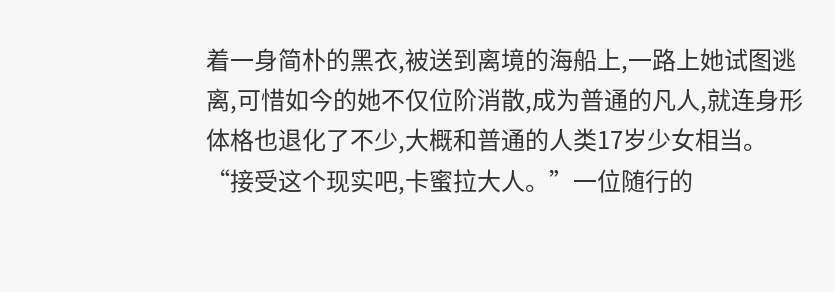着一身简朴的黑衣,被送到离境的海船上,一路上她试图逃离,可惜如今的她不仅位阶消散,成为普通的凡人,就连身形体格也退化了不少,大概和普通的人类17岁少女相当。
“接受这个现实吧,卡蜜拉大人。”一位随行的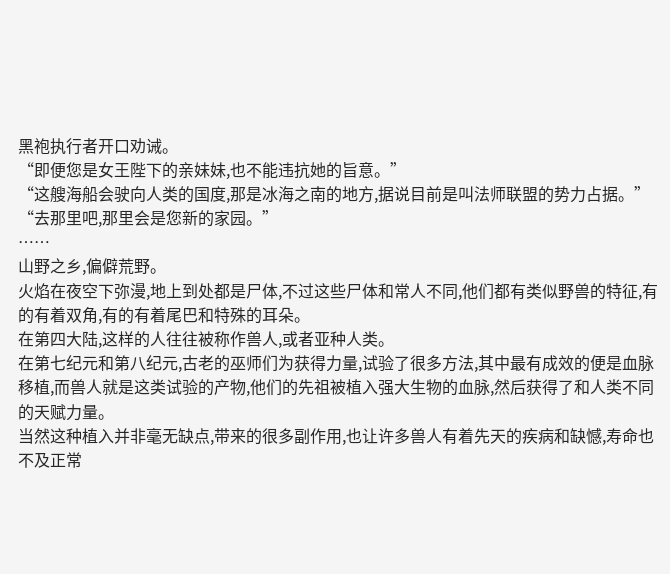黑袍执行者开口劝诫。
“即便您是女王陛下的亲妹妹,也不能违抗她的旨意。”
“这艘海船会驶向人类的国度,那是冰海之南的地方,据说目前是叫法师联盟的势力占据。”
“去那里吧,那里会是您新的家园。”
……
山野之乡,偏僻荒野。
火焰在夜空下弥漫,地上到处都是尸体,不过这些尸体和常人不同,他们都有类似野兽的特征,有的有着双角,有的有着尾巴和特殊的耳朵。
在第四大陆,这样的人往往被称作兽人,或者亚种人类。
在第七纪元和第八纪元,古老的巫师们为获得力量,试验了很多方法,其中最有成效的便是血脉移植,而兽人就是这类试验的产物,他们的先祖被植入强大生物的血脉,然后获得了和人类不同的天赋力量。
当然这种植入并非毫无缺点,带来的很多副作用,也让许多兽人有着先天的疾病和缺憾,寿命也不及正常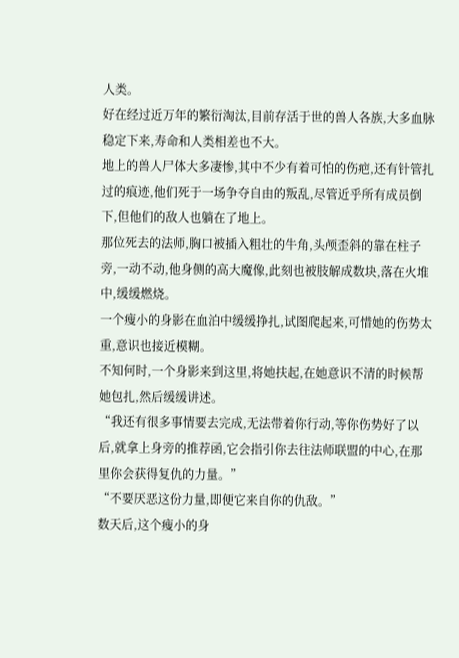人类。
好在经过近万年的繁衍淘汰,目前存活于世的兽人各族,大多血脉稳定下来,寿命和人类相差也不大。
地上的兽人尸体大多凄惨,其中不少有着可怕的伤疤,还有针管扎过的痕迹,他们死于一场争夺自由的叛乱,尽管近乎所有成员倒下,但他们的敌人也躺在了地上。
那位死去的法师,胸口被插入粗壮的牛角,头颅歪斜的靠在柱子旁,一动不动,他身侧的高大魔像,此刻也被肢解成数块,落在火堆中,缓缓燃烧。
一个瘦小的身影在血泊中缓缓挣扎,试图爬起来,可惜她的伤势太重,意识也接近模糊。
不知何时,一个身影来到这里,将她扶起,在她意识不清的时候帮她包扎,然后缓缓讲述。
“我还有很多事情要去完成,无法带着你行动,等你伤势好了以后,就拿上身旁的推荐函,它会指引你去往法师联盟的中心,在那里你会获得复仇的力量。”
“不要厌恶这份力量,即便它来自你的仇敌。”
数天后,这个瘦小的身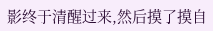影终于清醒过来,然后摸了摸自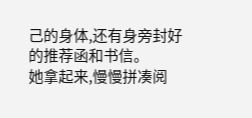己的身体,还有身旁封好的推荐函和书信。
她拿起来,慢慢拼凑阅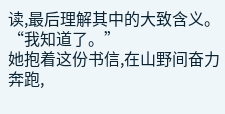读,最后理解其中的大致含义。
“我知道了。”
她抱着这份书信,在山野间奋力奔跑,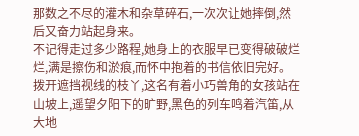那数之不尽的灌木和杂草碎石,一次次让她摔倒,然后又奋力站起身来。
不记得走过多少路程,她身上的衣服早已变得破破烂烂,满是擦伤和淤痕,而怀中抱着的书信依旧完好。
拨开遮挡视线的枝丫,这名有着小巧兽角的女孩站在山坡上,遥望夕阳下的旷野,黑色的列车鸣着汽笛,从大地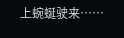上蜿蜒驶来……